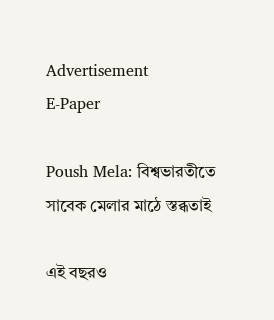Advertisement
E-Paper

Poush Mela: বিশ্বভারতীতে সাবেক মেলার মাঠে স্তব্ধতাই

এই বছরও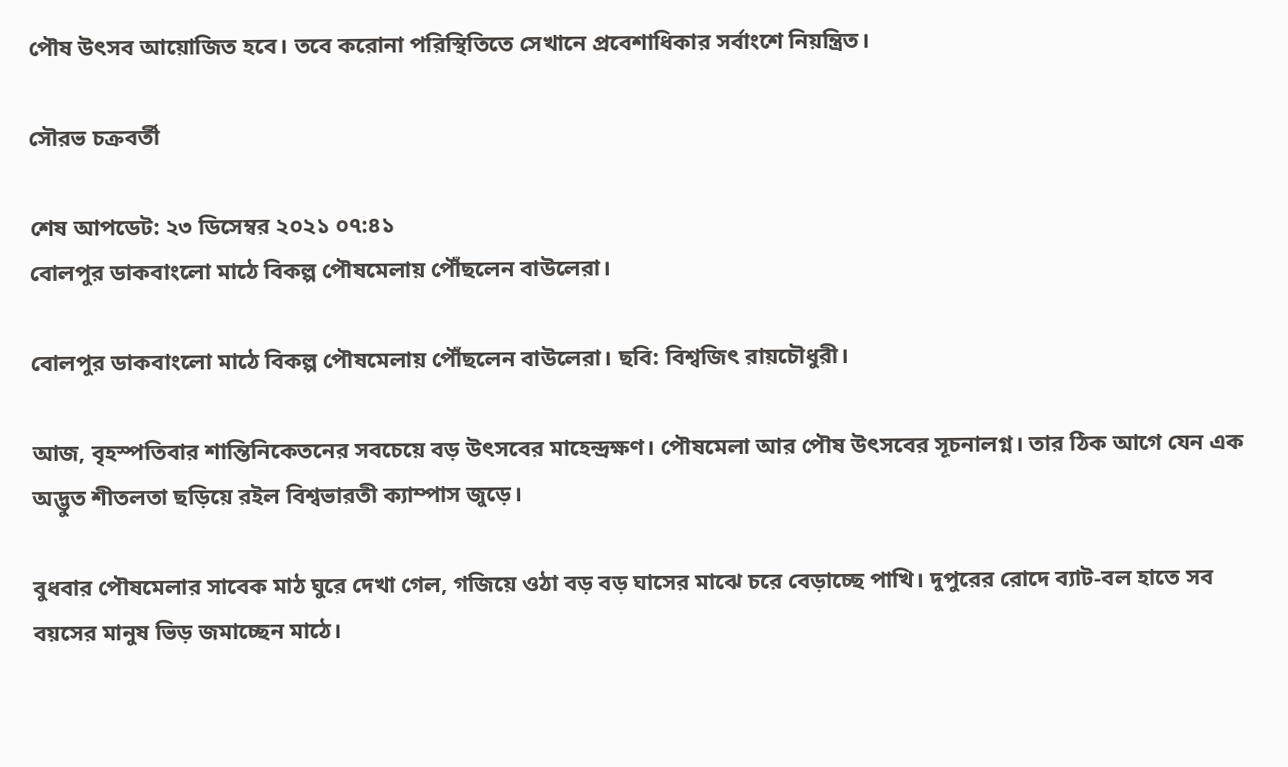পৌষ উৎসব আয়োজিত হবে। তবে করোনা পরিস্থিতিতে সেখানে প্রবেশাধিকার সর্বাংশে নিয়ন্ত্রিত।

সৌরভ চক্রবর্তী

শেষ আপডেট: ২৩ ডিসেম্বর ২০২১ ০৭:৪১
বোলপুর ডাকবাংলো মাঠে বিকল্প পৌষমেলায় পৌঁছলেন বাউলেরা।

বোলপুর ডাকবাংলো মাঠে বিকল্প পৌষমেলায় পৌঁছলেন বাউলেরা। ছবি: বিশ্বজিৎ রায়চৌধুরী।

আজ, বৃহস্পতিবার শান্তিনিকেতনের সবচেয়ে বড় উৎসবের মাহেন্দ্রক্ষণ। পৌষমেলা আর পৌষ উৎসবের সূচনালগ্ন। তার ঠিক আগে যেন এক অদ্ভুত শীতলতা ছড়িয়ে রইল বিশ্বভারতী ক্যাম্পাস জুড়ে।

বুধবার পৌষমেলার সাবেক মাঠ ঘুরে দেখা গেল, গজিয়ে ওঠা বড় বড় ঘাসের মাঝে চরে বেড়াচ্ছে পাখি। দুপুরের রোদে ব্যাট-বল হাতে সব বয়সের মানুষ ভিড় জমাচ্ছেন মাঠে।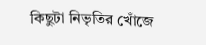কিছুটা নিভৃতির খোঁজে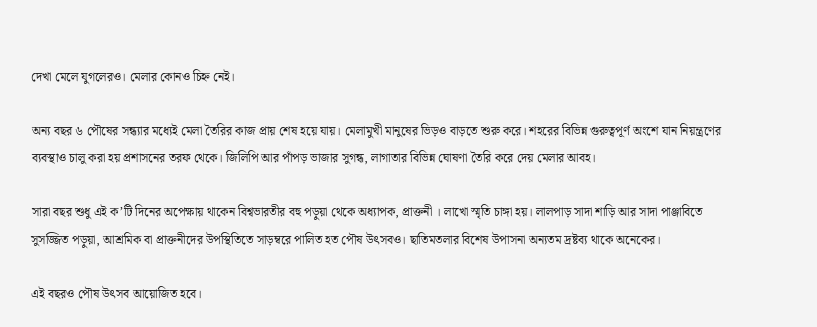দেখা মেলে যুগলেরও। মেলার কোনও চিহ্ন নেই।

অন্য বছর ৬ পৌষের সন্ধ্যার মধ্যেই মেলা তৈরির কাজ প্রায় শেষ হয়ে যায়। মেলামুখী মানুষের ভিড়ও বাড়তে শুরু করে। শহরের বিভিন্ন গুরুত্বপূর্ণ অংশে যান নিয়ন্ত্রণের ব্যবস্থাও চালু করা হয় প্রশাসনের তরফ থেকে। জিলিপি আর পাঁপড় ভাজার সুগন্ধ, লাগাতার বিভিন্ন ঘোষণা তৈরি করে দেয় মেলার আবহ।

সারা বছর শুধু এই ক’টি দিনের অপেক্ষায় থাকেন বিশ্বভারতীর বহু পড়ুয়া থেকে অধ্যাপক, প্রাক্তনী । লাখো স্মৃতি চাঙ্গা হয়। লালপাড় সাদা শাড়ি আর সাদা পাঞ্জাবিতে সুসজ্জিত পড়ুয়া, আশ্রমিক বা প্রাক্তনীদের উপস্থিতিতে সাড়ম্বরে পালিত হত পৌষ উৎসবও। ছাতিমতলার বিশেষ উপাসনা অন্যতম দ্রষ্টব্য থাকে অনেকের।

এই বছরও পৌষ উৎসব আয়োজিত হবে।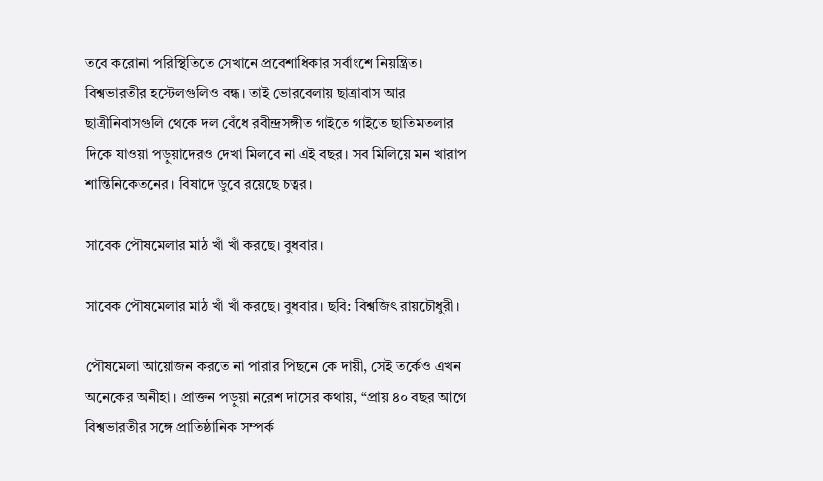তবে করোনা পরিস্থিতিতে সেখানে প্রবেশাধিকার সর্বাংশে নিয়ন্ত্রিত। বিশ্বভারতীর হস্টেলগুলিও বন্ধ। তাই ভোরবেলায় ছাত্রাবাস আর ছাত্রীনিবাসগুলি থেকে দল বেঁধে রবীন্দ্রসঙ্গীত গাইতে গাইতে ছাতিমতলার দিকে যাওয়া পড়ুয়াদেরও দেখা মিলবে না এই বছর। সব মিলিয়ে মন খারাপ শান্তিনিকেতনের। বিষাদে ডুবে রয়েছে চত্বর।

সাবেক পৌষমেলার মাঠ খাঁ খাঁ করছে। বুধবার।

সাবেক পৌষমেলার মাঠ খাঁ খাঁ করছে। বুধবার। ছবি: বিশ্বজিৎ রায়চৌধুরী।

পৌষমেলা আয়োজন করতে না পারার পিছনে কে দায়ী, সেই তর্কেও এখন অনেকের অনীহা। প্রাক্তন পড়ুয়া নরেশ দাসের কথায়, “প্রায় ৪০ বছর আগে বিশ্বভারতীর সঙ্গে প্রাতিষ্ঠানিক সম্পর্ক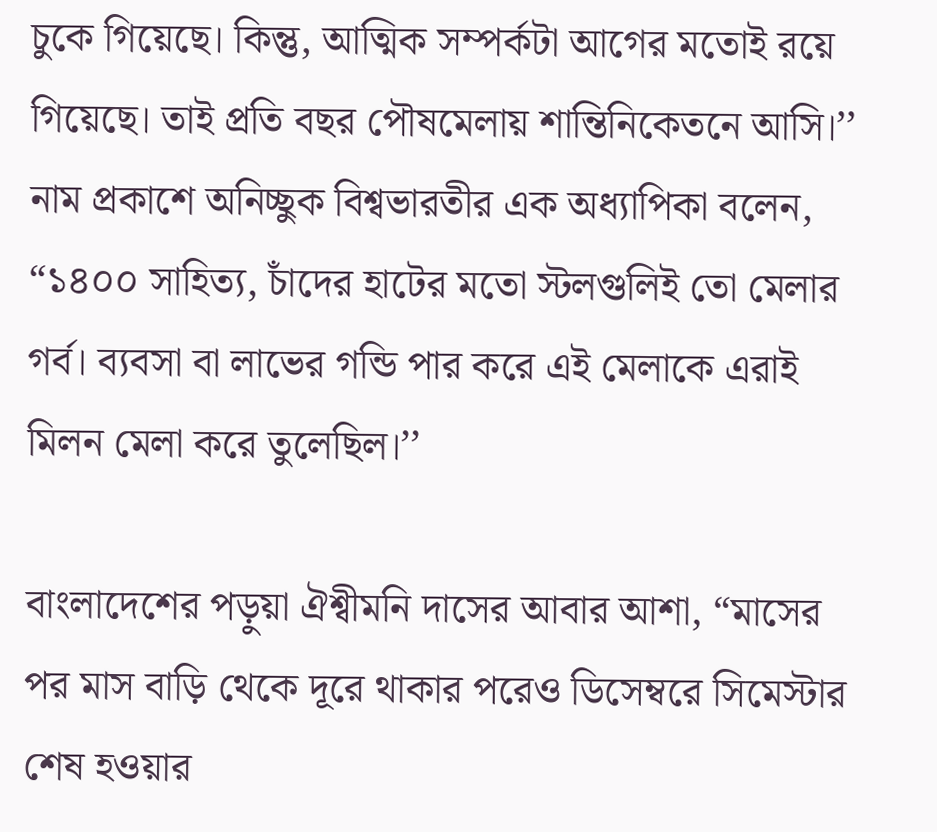চুকে গিয়েছে। কিন্তু, আত্মিক সম্পর্কটা আগের মতোই রয়ে গিয়েছে। তাই প্রতি বছর পৌষমেলায় শান্তিনিকেতনে আসি।’’ নাম প্রকাশে অনিচ্ছুক বিশ্বভারতীর এক অধ্যাপিকা বলেন, “১৪০০ সাহিত্য, চাঁদের হাটের মতো স্টলগুলিই তো মেলার গর্ব। ব্যবসা বা লাভের গন্ডি পার করে এই মেলাকে এরাই মিলন মেলা করে তুলেছিল।’’

বাংলাদেশের পড়ুয়া ঐশ্বীমনি দাসের আবার আশা, “মাসের পর মাস বাড়ি থেকে দূরে থাকার পরেও ডিসেম্বরে সিমেস্টার শেষ হওয়ার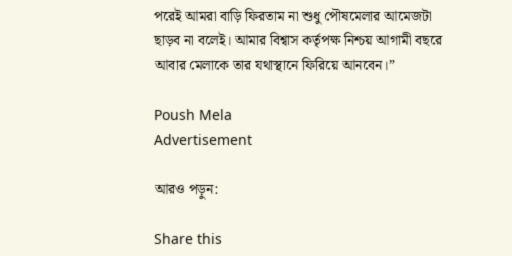পরেই আমরা বাড়ি ফিরতাম না শুধু পৌষমেলার আমেজটা ছাড়ব না বলেই। আমার বিশ্বাস কর্তৃপক্ষ নিশ্চয় আগামী বছরে আবার মেলাকে তার যথাস্থানে ফিরিয়ে আনবেন।”

Poush Mela
Advertisement

আরও পড়ুন:

Share this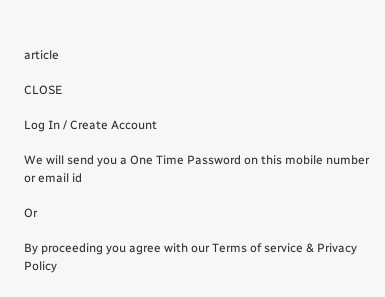article

CLOSE

Log In / Create Account

We will send you a One Time Password on this mobile number or email id

Or

By proceeding you agree with our Terms of service & Privacy Policy